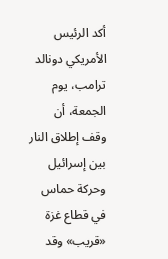أكد الرئيس الأمريكي دونالد ترامب، يوم الجمعة، أن وقف إطلاق النار بين إسرائيل وحركة حماس في قطاع غزة «قريب» وقد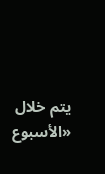يتم خلال «الأسبوع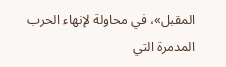المقبل»، في محاولة لإنهاء الحرب المدمرة التي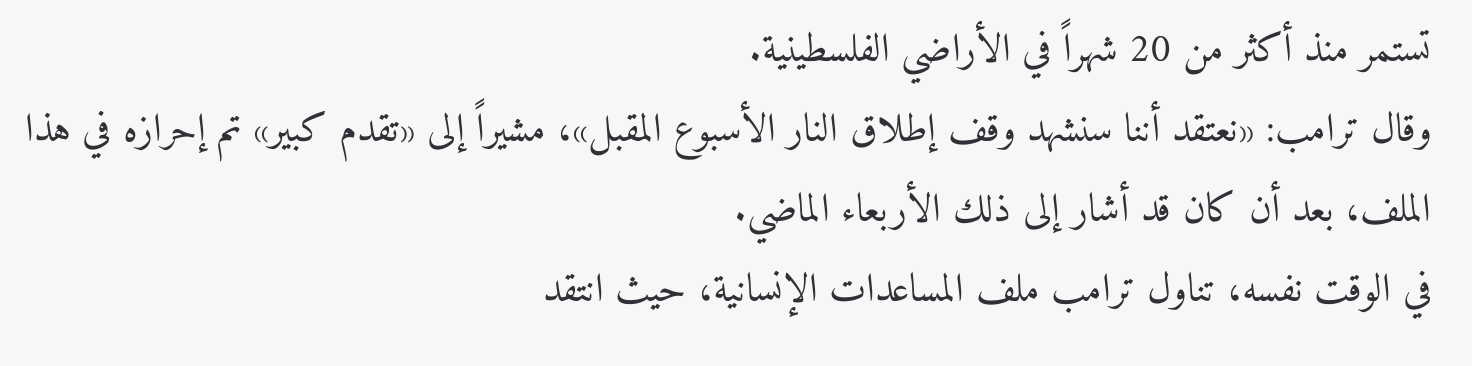تستمر منذ أكثر من 20 شهراً في الأراضي الفلسطينية.
وقال ترامب: «نعتقد أننا سنشهد وقف إطلاق النار الأسبوع المقبل»، مشيراً إلى «تقدم كبير» تم إحرازه في هذا الملف، بعد أن كان قد أشار إلى ذلك الأربعاء الماضي.
في الوقت نفسه، تناول ترامب ملف المساعدات الإنسانية، حيث انتقد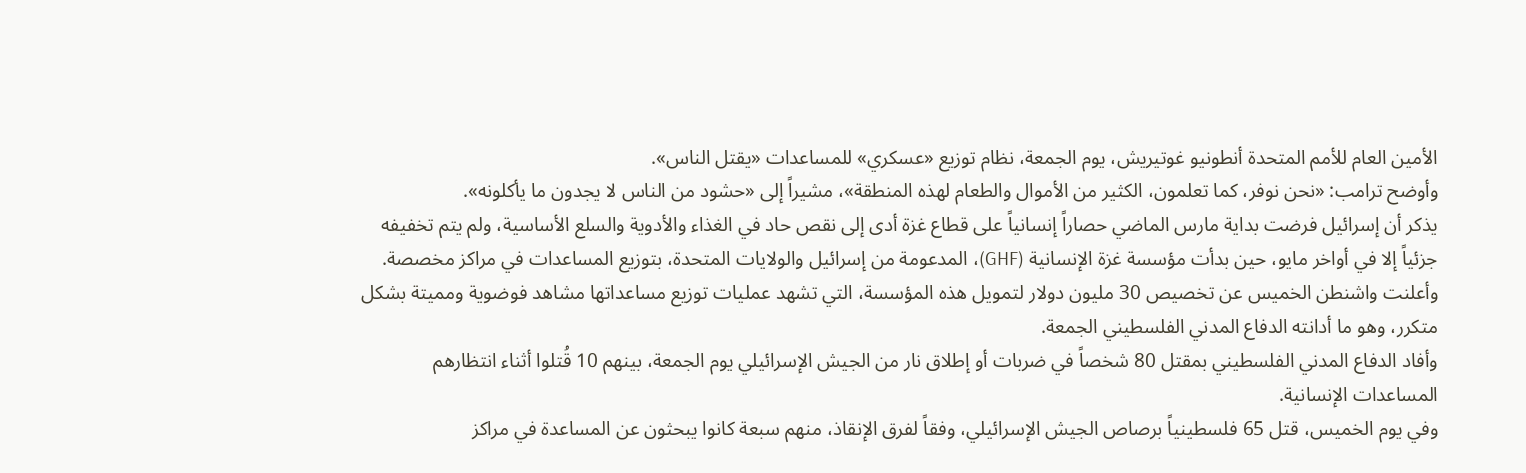الأمين العام للأمم المتحدة أنطونيو غوتيريش، يوم الجمعة، نظام توزيع «عسكري» للمساعدات «يقتل الناس».
وأوضح ترامب: «نحن نوفر، كما تعلمون، الكثير من الأموال والطعام لهذه المنطقة»، مشيراً إلى «حشود من الناس لا يجدون ما يأكلونه».
يذكر أن إسرائيل فرضت بداية مارس الماضي حصاراً إنسانياً على قطاع غزة أدى إلى نقص حاد في الغذاء والأدوية والسلع الأساسية، ولم يتم تخفيفه جزئياً إلا في أواخر مايو، حين بدأت مؤسسة غزة الإنسانية (GHF)، المدعومة من إسرائيل والولايات المتحدة، بتوزيع المساعدات في مراكز مخصصة.
وأعلنت واشنطن الخميس عن تخصيص 30 مليون دولار لتمويل هذه المؤسسة، التي تشهد عمليات توزيع مساعداتها مشاهد فوضوية ومميتة بشكل متكرر، وهو ما أدانته الدفاع المدني الفلسطيني الجمعة.
وأفاد الدفاع المدني الفلسطيني بمقتل 80 شخصاً في ضربات أو إطلاق نار من الجيش الإسرائيلي يوم الجمعة، بينهم 10 قُتلوا أثناء انتظارهم المساعدات الإنسانية.
وفي يوم الخميس، قتل 65 فلسطينياً برصاص الجيش الإسرائيلي، وفقاً لفرق الإنقاذ، منهم سبعة كانوا يبحثون عن المساعدة في مراكز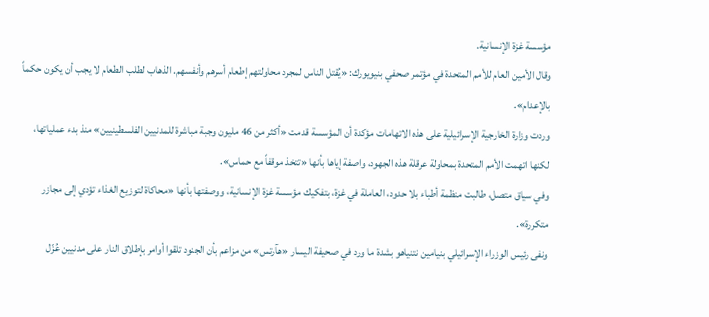مؤسسة غزة الإنسانية.
وقال الأمين العام للأمم المتحدة في مؤتمر صحفي بنيويورك: «يُقتل الناس لمجرد محاولتهم إطعام أسرهم وأنفسهم. الذهاب لطلب الطعام لا يجب أن يكون حكماً بالإعدام».
وردت وزارة الخارجية الإسرائيلية على هذه الاتهامات مؤكدة أن المؤسسة قدمت «أكثر من 46 مليون وجبة مباشرة للمدنيين الفلسطينيين» منذ بدء عملياتها، لكنها اتهمت الأمم المتحدة بمحاولة عرقلة هذه الجهود، واصفة إياها بأنها «تتخذ موقفاً مع حماس».
وفي سياق متصل، طالبت منظمة أطباء بلا حدود، العاملة في غزة، بتفكيك مؤسسة غزة الإنسانية، ووصفتها بأنها «محاكاة لتوزيع الغذاء تؤدي إلى مجازر متكررة».
ونفى رئيس الوزراء الإسرائيلي بنيامين نتنياهو بشدة ما ورد في صحيفة اليسار «هآرتس» من مزاعم بأن الجنود تلقوا أوامر بإطلاق النار على مدنيين عُزّل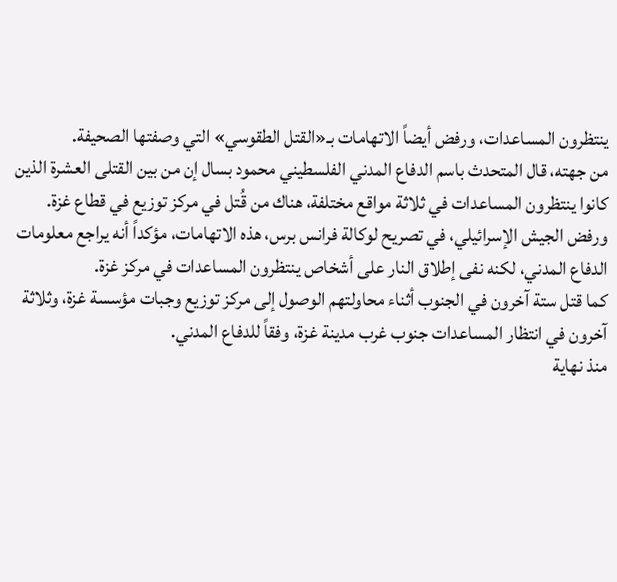ينتظرون المساعدات، ورفض أيضاً الاتهامات بـ«القتل الطقوسي» التي وصفتها الصحيفة.
من جهته، قال المتحدث باسم الدفاع المدني الفلسطيني محمود بسال إن من بين القتلى العشرة الذين كانوا ينتظرون المساعدات في ثلاثة مواقع مختلفة، هناك من قُتل في مركز توزيع في قطاع غزة.
ورفض الجيش الإسرائيلي، في تصريح لوكالة فرانس برس، هذه الاتهامات، مؤكداً أنه يراجع معلومات الدفاع المدني، لكنه نفى إطلاق النار على أشخاص ينتظرون المساعدات في مركز غزة.
كما قتل ستة آخرون في الجنوب أثناء محاولتهم الوصول إلى مركز توزيع وجبات مؤسسة غزة، وثلاثة آخرون في انتظار المساعدات جنوب غرب مدينة غزة، وفقاً للدفاع المدني.
منذ نهاية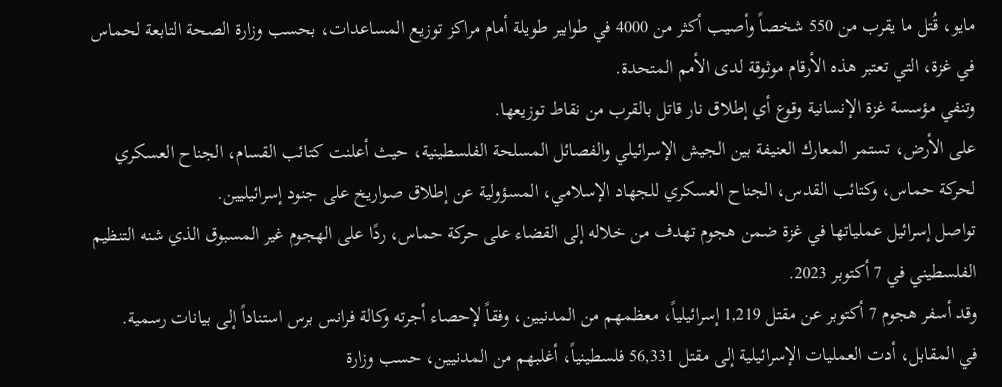مايو، قُتل ما يقرب من 550 شخصاً وأصيب أكثر من 4000 في طوابير طويلة أمام مراكز توزيع المساعدات، بحسب وزارة الصحة التابعة لحماس في غزة، التي تعتبر هذه الأرقام موثوقة لدى الأمم المتحدة.
وتنفي مؤسسة غزة الإنسانية وقوع أي إطلاق نار قاتل بالقرب من نقاط توزيعها.
على الأرض، تستمر المعارك العنيفة بين الجيش الإسرائيلي والفصائل المسلحة الفلسطينية، حيث أعلنت كتائب القسام، الجناح العسكري لحركة حماس، وكتائب القدس، الجناح العسكري للجهاد الإسلامي، المسؤولية عن إطلاق صواريخ على جنود إسرائيليين.
تواصل إسرائيل عملياتها في غزة ضمن هجوم تهدف من خلاله إلى القضاء على حركة حماس، ردًا على الهجوم غير المسبوق الذي شنه التنظيم الفلسطيني في 7 أكتوبر 2023.
وقد أسفر هجوم 7 أكتوبر عن مقتل 1,219 إسرائيلياً، معظمهم من المدنيين، وفقاً لإحصاء أجرته وكالة فرانس برس استناداً إلى بيانات رسمية.
في المقابل، أدت العمليات الإسرائيلية إلى مقتل 56,331 فلسطينياً، أغلبهم من المدنيين، حسب وزارة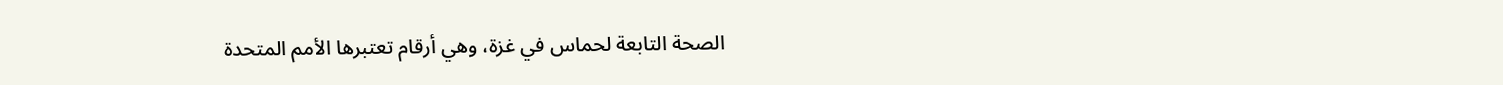الصحة التابعة لحماس في غزة، وهي أرقام تعتبرها الأمم المتحدة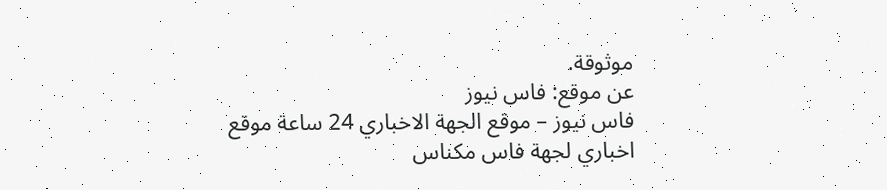موثوقة.
عن موقع: فاس نيوز
فاس نيوز – موقع الجهة الاخباري 24 ساعة موقع اخباري لجهة فاس مكناس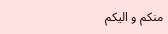منكم و اليكم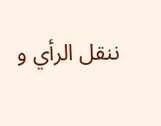ننقل الرأي و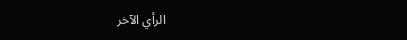الرأي الآخر